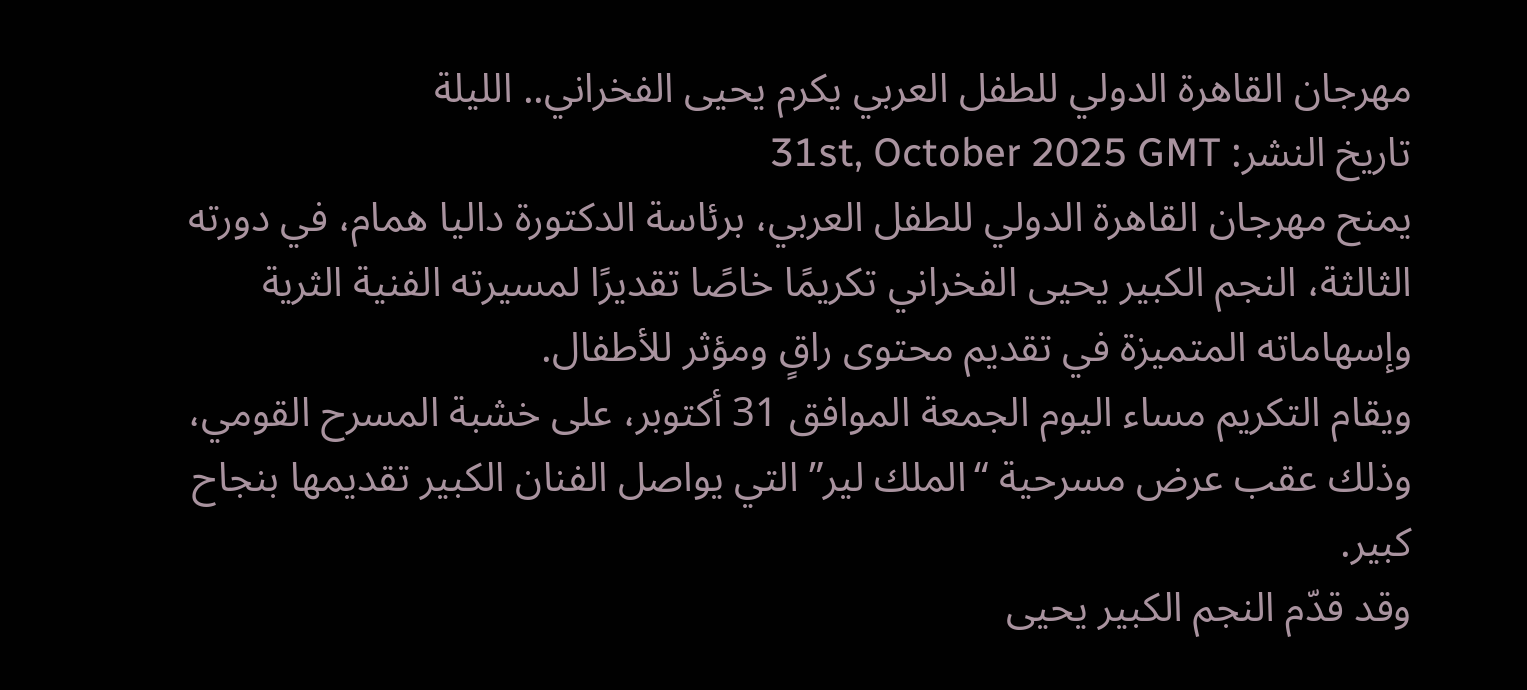مهرجان القاهرة الدولي للطفل العربي يكرم يحيى الفخراني.. الليلة
تاريخ النشر: 31st, October 2025 GMT
يمنح مهرجان القاهرة الدولي للطفل العربي، برئاسة الدكتورة داليا همام، في دورته الثالثة، النجم الكبير يحيى الفخراني تكريمًا خاصًا تقديرًا لمسيرته الفنية الثرية وإسهاماته المتميزة في تقديم محتوى راقٍ ومؤثر للأطفال.
ويقام التكريم مساء اليوم الجمعة الموافق 31 أكتوبر، على خشبة المسرح القومي، وذلك عقب عرض مسرحية “الملك لير” التي يواصل الفنان الكبير تقديمها بنجاح كبير.
وقد قدّم النجم الكبير يحيى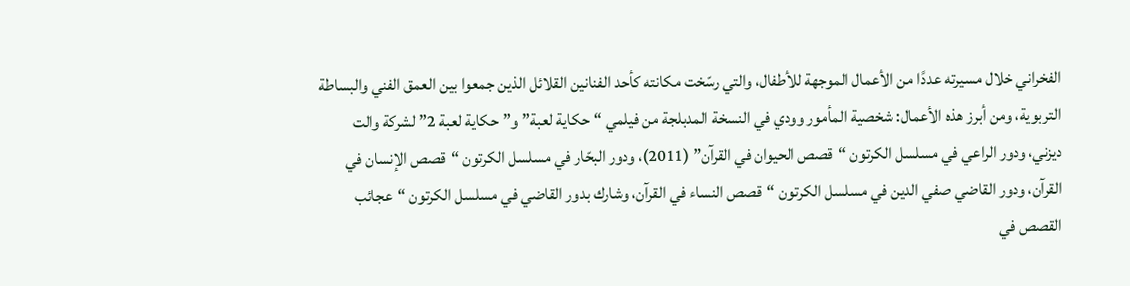الفخراني خلال مسيرته عددًا من الأعمال الموجهة للأطفال، والتي رسّخت مكانته كأحد الفنانين القلائل الذين جمعوا بين العمق الفني والبساطة التربوية، ومن أبرز هذه الأعمال: شخصية المأمور وودي في النسخة المدبلجة من فيلمي “حكاية لعبة” و”حكاية لعبة 2” لشركة والت ديزني، ودور الراعي في مسلسل الكرتون “قصص الحيوان في القرآن” (2011)، ودور البحّار في مسلسل الكرتون “قصص الإنسان في القرآن، ودور القاضي صفي الدين في مسلسل الكرتون “قصص النساء في القرآن، وشارك بدور القاضي في مسلسل الكرتون “عجائب القصص في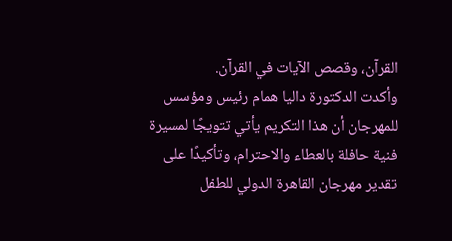القرآن، وقصص الآيات في القرآن.
وأكدت الدكتورة داليا همام رئيس ومؤسس للمهرجان أن هذا التكريم يأتي تتويجًا لمسيرة فنية حافلة بالعطاء والاحترام، وتأكيدًا على تقدير مهرجان القاهرة الدولي للطفل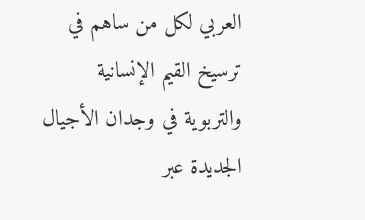العربي لكل من ساهم في ترسيخ القيم الإنسانية والتربوية في وجدان الأجيال الجديدة عبر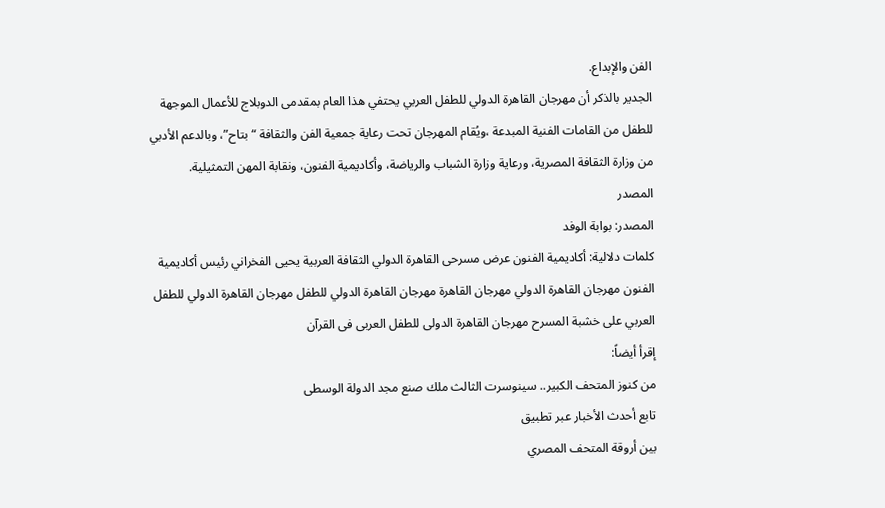الفن والإبداع.
الجدير بالذكر أن مهرجان القاهرة الدولي للطفل العربي يحتفي هذا العام بمقدمى الدوبلاج للأعمال الموجهة للطفل من القامات الفنية المبدعة ،ويُقام المهرجان تحت رعاية جمعية الفن والثقافة “بتاح”، وبالدعم الأدبي من وزارة الثقافة المصرية، ورعاية وزارة الشباب والرياضة، وأكاديمية الفنون، ونقابة المهن التمثيلية.
المصدر
المصدر: بوابة الوفد
كلمات دلالية: أكاديمية الفنون عرض مسرحى القاهرة الدولي الثقافة العربية يحيى الفخراني رئيس أكاديمية الفنون مهرجان القاهرة الدولي مهرجان القاهرة مهرجان القاهرة الدولي للطفل مهرجان القاهرة الدولي للطفل العربي على خشبة المسرح مهرجان القاهرة الدولی للطفل العربی فی القرآن
إقرأ أيضاً:
من كنوز المتحف الكبير.. سينوسرت الثالث ملك صنع مجد الدولة الوسطى
تابع أحدث الأخبار عبر تطبيق
بين أروقة المتحف المصري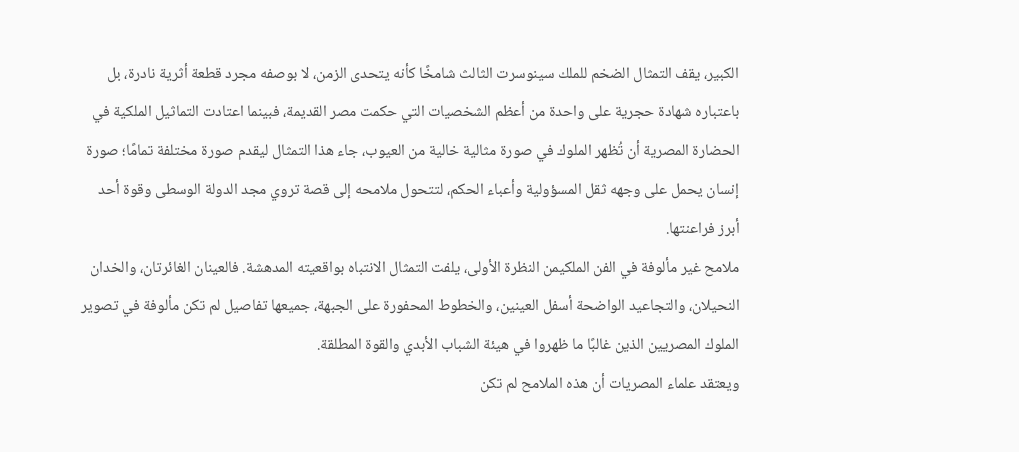الكبير، يقف التمثال الضخم للملك سينوسرت الثالث شامخًا كأنه يتحدى الزمن، لا بوصفه مجرد قطعة أثرية نادرة، بل باعتباره شهادة حجرية على واحدة من أعظم الشخصيات التي حكمت مصر القديمة، فبينما اعتادت التماثيل الملكية في الحضارة المصرية أن تُظهر الملوك في صورة مثالية خالية من العيوب، جاء هذا التمثال ليقدم صورة مختلفة تمامًا؛ صورة إنسان يحمل على وجهه ثقل المسؤولية وأعباء الحكم، لتتحول ملامحه إلى قصة تروي مجد الدولة الوسطى وقوة أحد أبرز فراعنتها.
ملامح غير مألوفة في الفن الملكيمن النظرة الأولى، يلفت التمثال الانتباه بواقعيته المدهشة. فالعينان الغائرتان، والخدان النحيلان، والتجاعيد الواضحة أسفل العينين، والخطوط المحفورة على الجبهة، جميعها تفاصيل لم تكن مألوفة في تصوير الملوك المصريين الذين غالبًا ما ظهروا في هيئة الشباب الأبدي والقوة المطلقة.
ويعتقد علماء المصريات أن هذه الملامح لم تكن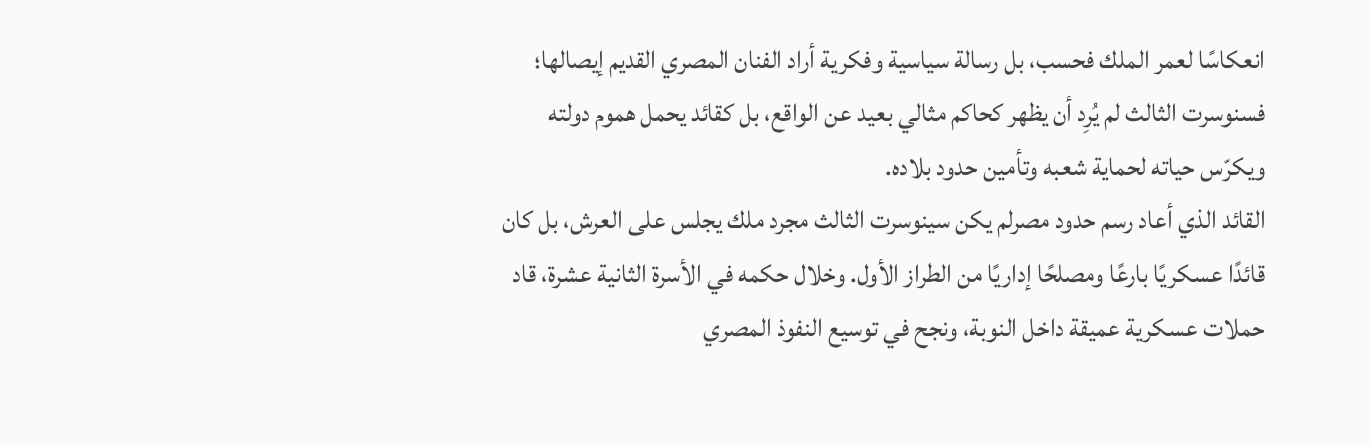انعكاسًا لعمر الملك فحسب، بل رسالة سياسية وفكرية أراد الفنان المصري القديم إيصالها؛ فسنوسرت الثالث لم يُرِد أن يظهر كحاكم مثالي بعيد عن الواقع، بل كقائد يحمل هموم دولته ويكرّس حياته لحماية شعبه وتأمين حدود بلاده.
القائد الذي أعاد رسم حدود مصرلم يكن سينوسرت الثالث مجرد ملك يجلس على العرش، بل كان قائدًا عسكريًا بارعًا ومصلحًا إداريًا من الطراز الأول. وخلال حكمه في الأسرة الثانية عشرة، قاد حملات عسكرية عميقة داخل النوبة، ونجح في توسيع النفوذ المصري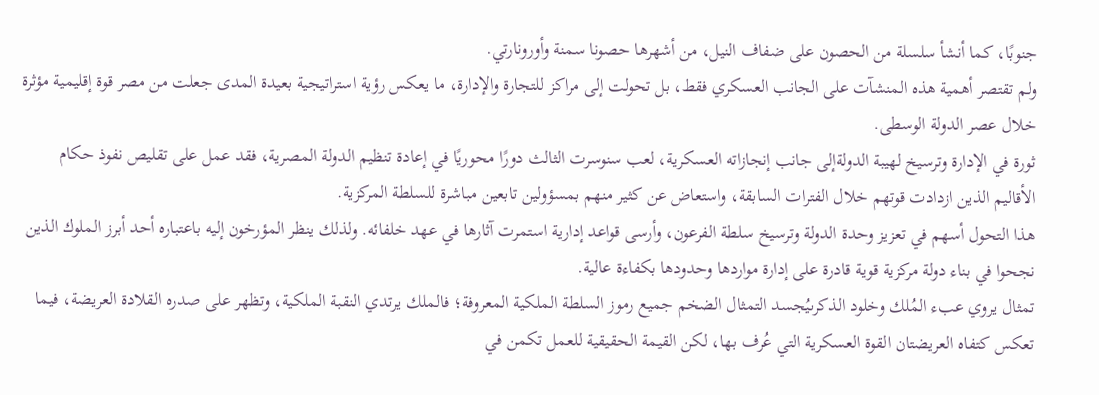جنوبًا، كما أنشأ سلسلة من الحصون على ضفاف النيل، من أشهرها حصونا سمنة وأورونارتي.
ولم تقتصر أهمية هذه المنشآت على الجانب العسكري فقط، بل تحولت إلى مراكز للتجارة والإدارة، ما يعكس رؤية استراتيجية بعيدة المدى جعلت من مصر قوة إقليمية مؤثرة خلال عصر الدولة الوسطى.
ثورة في الإدارة وترسيخ لهيبة الدولةإلى جانب إنجازاته العسكرية، لعب سنوسرت الثالث دورًا محوريًا في إعادة تنظيم الدولة المصرية، فقد عمل على تقليص نفوذ حكام الأقاليم الذين ازدادت قوتهم خلال الفترات السابقة، واستعاض عن كثير منهم بمسؤولين تابعين مباشرة للسلطة المركزية.
هذا التحول أسهم في تعزيز وحدة الدولة وترسيخ سلطة الفرعون، وأرسى قواعد إدارية استمرت آثارها في عهد خلفائه. ولذلك ينظر المؤرخون إليه باعتباره أحد أبرز الملوك الذين نجحوا في بناء دولة مركزية قوية قادرة على إدارة مواردها وحدودها بكفاءة عالية.
تمثال يروي عبء المُلك وخلود الذكرىيُجسد التمثال الضخم جميع رموز السلطة الملكية المعروفة؛ فالملك يرتدي النقبة الملكية، وتظهر على صدره القلادة العريضة، فيما تعكس كتفاه العريضتان القوة العسكرية التي عُرف بها، لكن القيمة الحقيقية للعمل تكمن في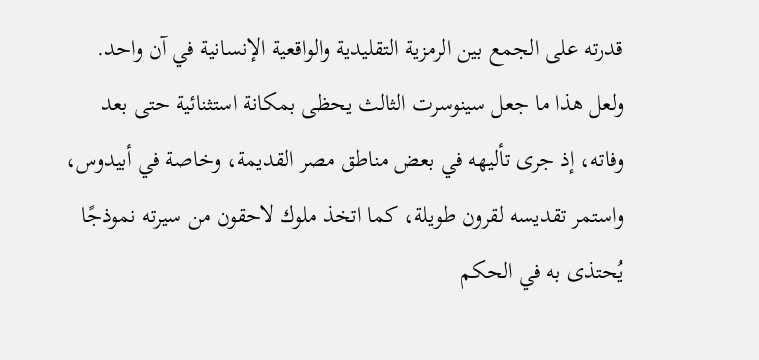قدرته على الجمع بين الرمزية التقليدية والواقعية الإنسانية في آن واحد.
ولعل هذا ما جعل سينوسرت الثالث يحظى بمكانة استثنائية حتى بعد وفاته، إذ جرى تأليهه في بعض مناطق مصر القديمة، وخاصة في أبيدوس، واستمر تقديسه لقرون طويلة، كما اتخذ ملوك لاحقون من سيرته نموذجًا يُحتذى به في الحكم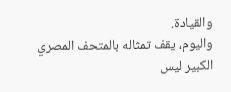والقيادة.
واليوم، يقف تمثاله بالمتحف المصري الكبير ليس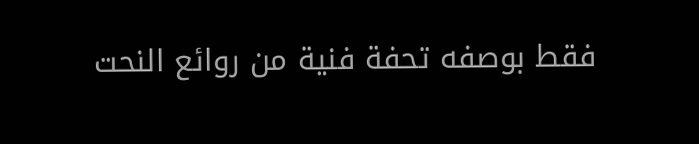فقط بوصفه تحفة فنية من روائع النحت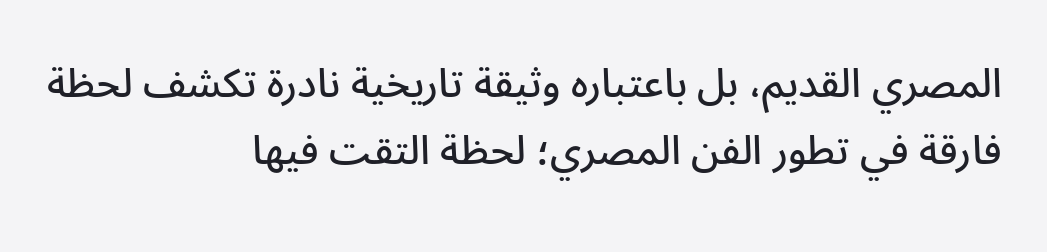المصري القديم، بل باعتباره وثيقة تاريخية نادرة تكشف لحظة فارقة في تطور الفن المصري؛ لحظة التقت فيها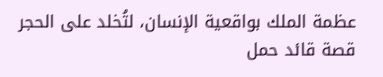عظمة الملك بواقعية الإنسان، لتُخلد على الحجر قصة قائد حمل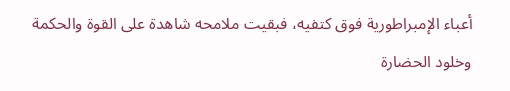أعباء الإمبراطورية فوق كتفيه، فبقيت ملامحه شاهدة على القوة والحكمة وخلود الحضارة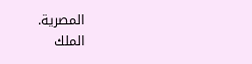المصرية.
الملك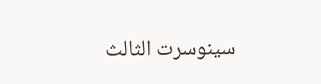سينوسرت الثالث